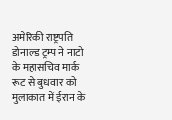अमेरिकी राष्ट्रपति डोनाल्ड ट्रम्प ने नाटो के महासचिव मार्क रूट से बुधवार को मुलाकात में ईरान के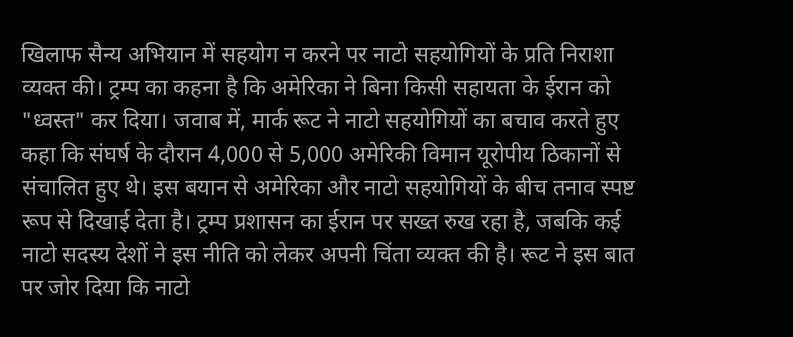खिलाफ सैन्य अभियान में सहयोग न करने पर नाटो सहयोगियों के प्रति निराशा व्यक्त की। ट्रम्प का कहना है कि अमेरिका ने बिना किसी सहायता के ईरान को "ध्वस्त" कर दिया। जवाब में, मार्क रूट ने नाटो सहयोगियों का बचाव करते हुए कहा कि संघर्ष के दौरान 4,000 से 5,000 अमेरिकी विमान यूरोपीय ठिकानों से संचालित हुए थे। इस बयान से अमेरिका और नाटो सहयोगियों के बीच तनाव स्पष्ट रूप से दिखाई देता है। ट्रम्प प्रशासन का ईरान पर सख्त रुख रहा है, जबकि कई नाटो सदस्य देशों ने इस नीति को लेकर अपनी चिंता व्यक्त की है। रूट ने इस बात पर जोर दिया कि नाटो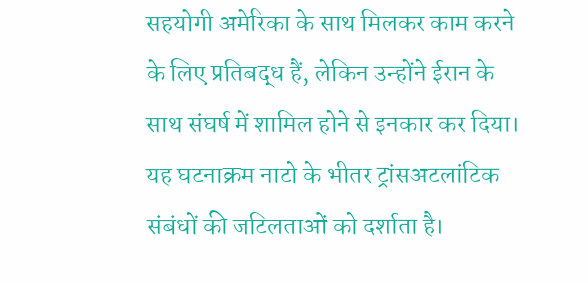सहयोगी अमेरिका के साथ मिलकर काम करने के लिए प्रतिबद्ध हैं, लेकिन उन्होंने ईरान के साथ संघर्ष में शामिल होने से इनकार कर दिया। यह घटनाक्रम नाटो के भीतर ट्रांसअटलांटिक संबंधों की जटिलताओं को दर्शाता है।